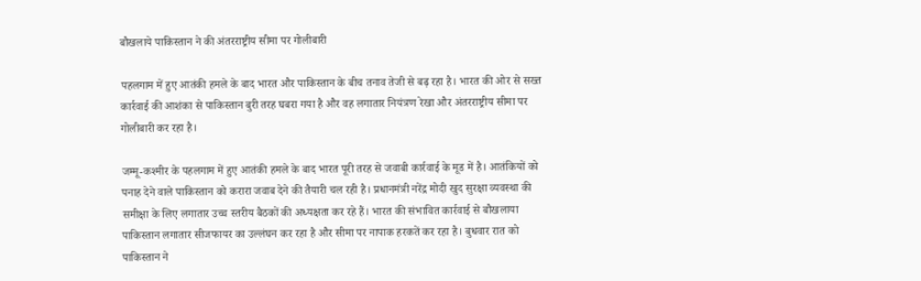बौखलाये पाकिस्तान ने की अंतरराष्ट्रीय सीमा पर गोलीबारी

पहलगाम में हुए आतंकी हमले के बाद भारत और पाकिस्तान के बीच तनाव तेजी से बढ़ रहा है। भारत की ओर से सख्त कार्रवाई की आशंका से पाकिस्तान बुरी तरह घबरा गया है और वह लगातार नियंत्रण रेखा और अंतरराष्ट्रीय सीमा पर गोलीबारी कर रहा है।

जम्मू-कश्मीर के पहलगाम में हुए आतंकी हमले के बाद भारत पूरी तरह से जवाबी कार्रवाई के मूड में है। आतंकियों को पनाह देने वाले पाकिस्तान को करारा जवाब देने की तैयारी चल रही है। प्रधानमंत्री नरेंद्र मोदी खुद सुरक्षा व्यवस्था की समीक्षा के लिए लगातार उच्च स्तरीय बैठकों की अध्यक्षता कर रहे हैं। भारत की संभावित कार्रवाई से बौखलाया पाकिस्तान लगातार सीजफायर का उल्लंघन कर रहा है और सीमा पर नापाक हरकतें कर रहा है। बुधवार रात को पाकिस्तान ने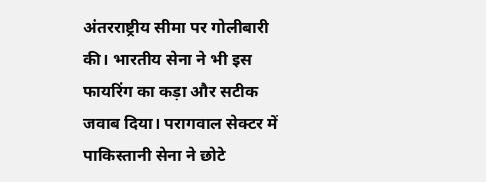अंतरराष्ट्रीय सीमा पर गोलीबारी की। भारतीय सेना ने भी इस फायरिंग का कड़ा और सटीक जवाब दिया। परागवाल सेक्टर में पाकिस्तानी सेना ने छोटे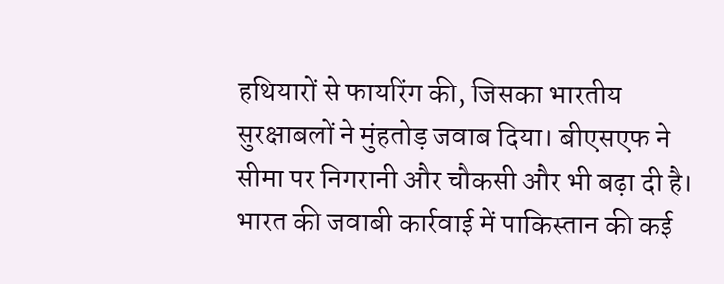हथियारों से फायरिंग की, जिसका भारतीय सुरक्षाबलों ने मुंहतोड़ जवाब दिया। बीएसएफ ने सीमा पर निगरानी और चौकसी और भी बढ़ा दी है। भारत की जवाबी कार्रवाई में पाकिस्तान की कई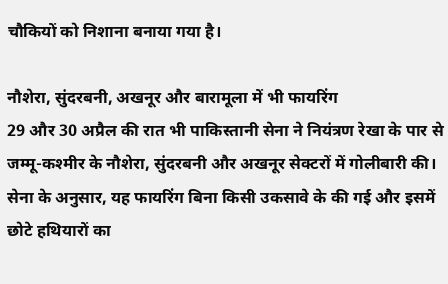चौकियों को निशाना बनाया गया है।

नौशेरा, सुंदरबनी, अखनूर और बारामूला में भी फायरिंग
29 और 30 अप्रैल की रात भी पाकिस्तानी सेना ने नियंत्रण रेखा के पार से जम्मू-कश्मीर के नौशेरा, सुंदरबनी और अखनूर सेक्टरों में गोलीबारी की। सेना के अनुसार, यह फायरिंग बिना किसी उकसावे के की गई और इसमें छोटे हथियारों का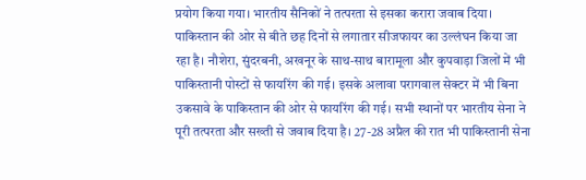प्रयोग किया गया। भारतीय सैनिकों ने तत्परता से इसका करारा जवाब दिया। पाकिस्तान की ओर से बीते छह दिनों से लगातार सीजफायर का उल्लंघन किया जा रहा है। नौशेरा, सुंदरबनी, अखनूर के साथ-साथ बारामूला और कुपवाड़ा जिलों में भी पाकिस्तानी पोस्टों से फायरिंग की गई। इसके अलावा परागवाल सेक्टर में भी बिना उकसावे के पाकिस्तान की ओर से फायरिंग की गई। सभी स्थानों पर भारतीय सेना ने पूरी तत्परता और सख्ती से जवाब दिया है। 27-28 अप्रैल की रात भी पाकिस्तानी सेना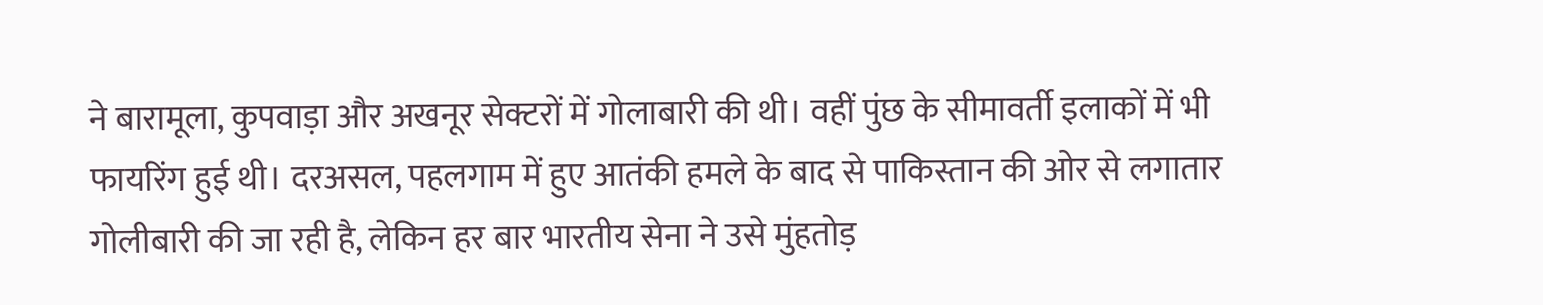ने बारामूला, कुपवाड़ा और अखनूर सेक्टरों में गोलाबारी की थी। वहीं पुंछ के सीमावर्ती इलाकों में भी फायरिंग हुई थी। दरअसल, पहलगाम में हुए आतंकी हमले के बाद से पाकिस्तान की ओर से लगातार गोलीबारी की जा रही है, लेकिन हर बार भारतीय सेना ने उसे मुंहतोड़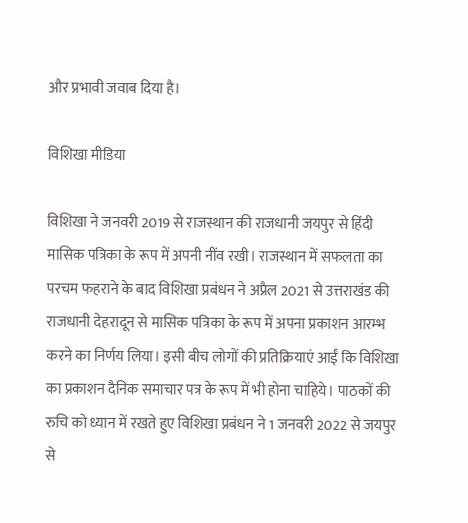और प्रभावी जवाब दिया है।

विशिखा मीडिया

विशिखा ने जनवरी 2019 से राजस्थान की राजधानी जयपुर से हिंदी मासिक पत्रिका के रूप में अपनी नींव रखी। राजस्थान में सफलता का परचम फहराने के बाद विशिखा प्रबंधन ने अप्रैल 2021 से उत्तराखंड की राजधानी देहरादून से मासिक पत्रिका के रूप में अपना प्रकाशन आरम्भ करने का निर्णय लिया। इसी बीच लोगों की प्रतिक्रियाएं आईं कि विशिखा का प्रकाशन दैनिक समाचार पत्र के रूप में भी होना चाहिये। पाठकों की रुचि को ध्यान में रखते हुए विशिखा प्रबंधन ने 1 जनवरी 2022 से जयपुर से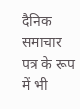दैनिक समाचार पत्र के रूप में भी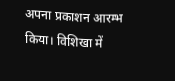अपना प्रकाशन आरम्भ किया। विशिखा में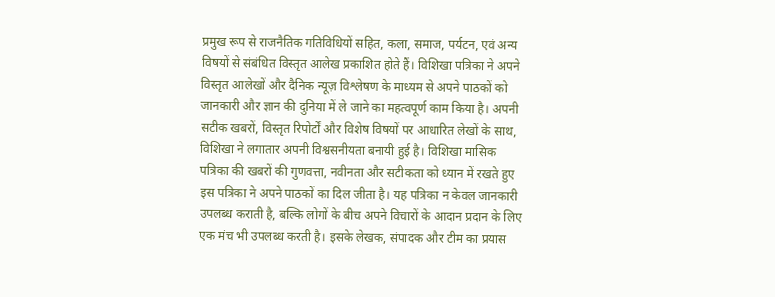प्रमुख रूप से राजनैतिक गतिविधियों सहित, कला, समाज, पर्यटन, एवं अन्य विषयों से संबंधित विस्तृत आलेख प्रकाशित होते हैं। विशिखा पत्रिका ने अपने विस्तृत आलेखों और दैनिक न्यूज़ विश्लेषण के माध्यम से अपने पाठकों को जानकारी और ज्ञान की दुनिया में ले जाने का महत्वपूर्ण काम किया है। अपनी सटीक खबरों, विस्तृत रिपोर्टों और विशेष विषयों पर आधारित लेखों के साथ, विशिखा ने लगातार अपनी विश्वसनीयता बनायी हुई है। विशिखा मासिक पत्रिका की खबरों की गुणवत्ता, नवीनता और सटीकता को ध्यान में रखते हुए इस पत्रिका ने अपने पाठकों का दिल जीता है। यह पत्रिका न केवल जानकारी उपलब्ध कराती है, बल्कि लोगों के बीच अपने विचारों के आदान प्रदान के लिए एक मंच भी उपलब्ध करती है। इसके लेखक, संपादक और टीम का प्रयास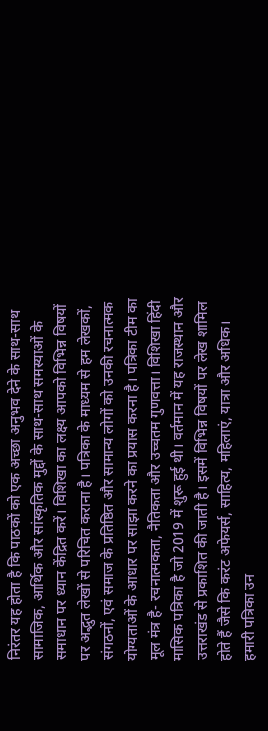निरंतर यह होता है कि पाठकों को एक अच्छा अनुभव देने के साथ-साथ सामाजिक, आर्थिक और सांस्कृतिक मुद्दों के साथ-साथ समस्याओं के समाधान पर ध्यान केंद्रित करें। विशिखा का लक्ष्य आपको विभिन्न विषयों पर अद्भुत लेखों से परिचित कराना है। पत्रिका के माध्यम से हम लेखकों, संगठनों, एवं समाज के प्रतिष्ठित और सामान्य लोगों को उनकी रचनात्मक योग्यताओं के आधार पर साझा करने का प्रयास करना है। पत्रिका टीम का मूल मंत्र है- रचनात्मकता, नैतिकता और उच्चतम गुणवत्ता। विशिखा हिंदी मासिक पत्रिका है जो 2019 में शुरू हुई थी। वर्तमान में यह राजस्थान और उत्तराखंड से प्रकाशित की जाती है। इसमें विभिन्न विषयों पर लेख शामिल होते हैं जैसे कि करंट अफेयर्स, साहित्य, महिलाएं, यात्रा और अधिक। हमारी पत्रिका उन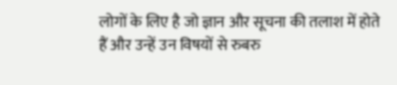लोगों के लिए है जो ज्ञान और सूचना की तलाश में होते हैं और उन्हें उन विषयों से रुबरु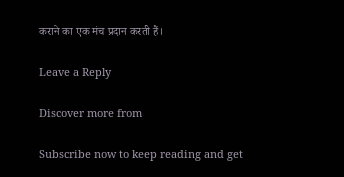कराने का एक मंच प्रदान करती हैं।

Leave a Reply

Discover more from

Subscribe now to keep reading and get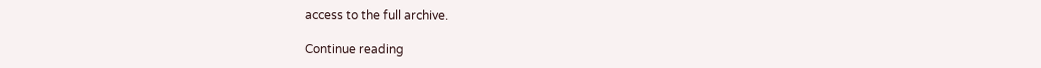access to the full archive.

Continue reading